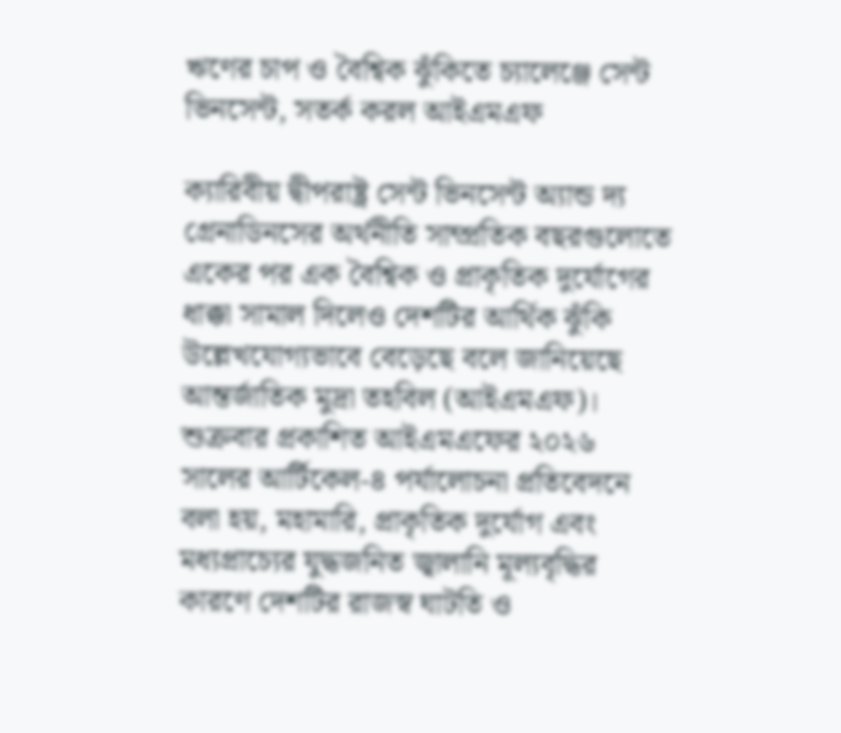ঋণের চাপ ও বৈশ্বিক ঝুঁকিতে চ্যালেঞ্জে সেন্ট ভিনসেন্ট, সতর্ক করল আইএমএফ

ক্যারিবীয় দ্বীপরাষ্ট্র সেন্ট ভিনসেন্ট অ্যান্ড দ্য গ্রেনাডিনসের অর্থনীতি সাম্প্রতিক বছরগুলোতে একের পর এক বৈশ্বিক ও প্রাকৃতিক দুর্যোগের ধাক্কা সামাল দিলেও দেশটির আর্থিক ঝুঁকি উল্লেখযোগ্যভাবে বেড়েছে বলে জানিয়েছে আন্তর্জাতিক মুদ্রা তহবিল (আইএমএফ)।
শুক্রবার প্রকাশিত আইএমএফের ২০২৬ সালের আর্টিকেল-৪ পর্যালোচনা প্রতিবেদনে বলা হয়, মহামারি, প্রাকৃতিক দুর্যোগ এবং মধ্যপ্রাচ্যের যুদ্ধজনিত জ্বালানি মূল্যবৃদ্ধির কারণে দেশটির রাজস্ব ঘাটতি ও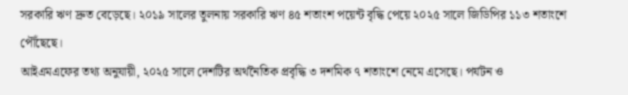সরকারি ঋণ দ্রুত বেড়েছে। ২০১৯ সালের তুলনায় সরকারি ঋণ ৪৫ শতাংশ পয়েন্ট বৃদ্ধি পেয়ে ২০২৫ সালে জিডিপির ১১৩ শতাংশে পৌঁছেছে।
আইএমএফের তথ্য অনুযায়ী, ২০২৫ সালে দেশটির অর্থনৈতিক প্রবৃদ্ধি ৩ দশমিক ৭ শতাংশে নেমে এসেছে। পর্যটন ও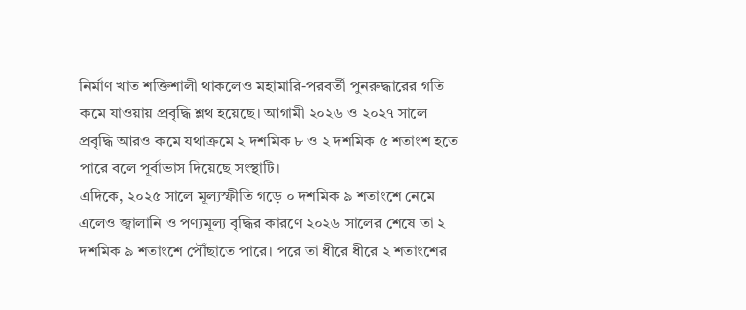নির্মাণ খাত শক্তিশালী থাকলেও মহামারি-পরবর্তী পুনরুদ্ধারের গতি কমে যাওয়ায় প্রবৃদ্ধি শ্লথ হয়েছে। আগামী ২০২৬ ও ২০২৭ সালে প্রবৃদ্ধি আরও কমে যথাক্রমে ২ দশমিক ৮ ও ২ দশমিক ৫ শতাংশ হতে পারে বলে পূর্বাভাস দিয়েছে সংস্থাটি।
এদিকে, ২০২৫ সালে মূল্যস্ফীতি গড়ে ০ দশমিক ৯ শতাংশে নেমে এলেও জ্বালানি ও পণ্যমূল্য বৃদ্ধির কারণে ২০২৬ সালের শেষে তা ২ দশমিক ৯ শতাংশে পৌঁছাতে পারে। পরে তা ধীরে ধীরে ২ শতাংশের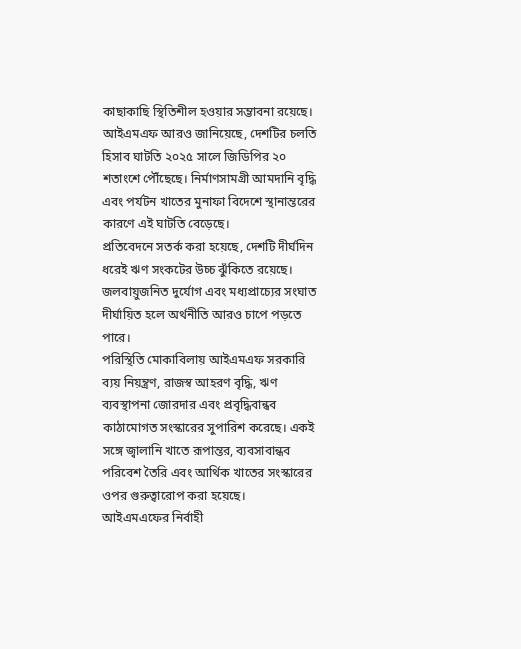কাছাকাছি স্থিতিশীল হওয়ার সম্ভাবনা রয়েছে।
আইএমএফ আরও জানিয়েছে, দেশটির চলতি হিসাব ঘাটতি ২০২৫ সালে জিডিপির ২০ শতাংশে পৌঁছেছে। নির্মাণসামগ্রী আমদানি বৃদ্ধি এবং পর্যটন খাতের মুনাফা বিদেশে স্থানান্তরের কারণে এই ঘাটতি বেড়েছে।
প্রতিবেদনে সতর্ক করা হয়েছে, দেশটি দীর্ঘদিন ধরেই ঋণ সংকটের উচ্চ ঝুঁকিতে রয়েছে। জলবায়ুজনিত দুর্যোগ এবং মধ্যপ্রাচ্যের সংঘাত দীর্ঘায়িত হলে অর্থনীতি আরও চাপে পড়তে পারে।
পরিস্থিতি মোকাবিলায় আইএমএফ সরকারি ব্যয় নিয়ন্ত্রণ, রাজস্ব আহরণ বৃদ্ধি, ঋণ ব্যবস্থাপনা জোরদার এবং প্রবৃদ্ধিবান্ধব কাঠামোগত সংস্কারের সুপারিশ করেছে। একই সঙ্গে জ্বালানি খাতে রূপান্তর, ব্যবসাবান্ধব পরিবেশ তৈরি এবং আর্থিক খাতের সংস্কারের ওপর গুরুত্বারোপ করা হয়েছে।
আইএমএফের নির্বাহী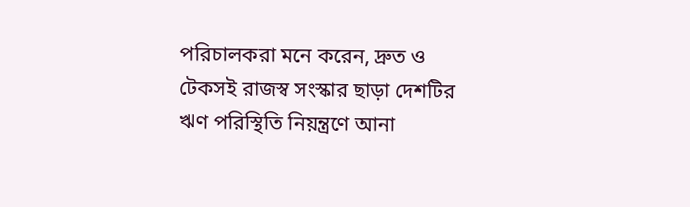পরিচালকরা মনে করেন, দ্রুত ও টেকসই রাজস্ব সংস্কার ছাড়া দেশটির ঋণ পরিস্থিতি নিয়ন্ত্রণে আনা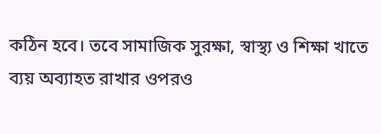কঠিন হবে। তবে সামাজিক সুরক্ষা, স্বাস্থ্য ও শিক্ষা খাতে ব্যয় অব্যাহত রাখার ওপরও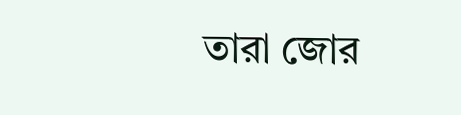তারা জোর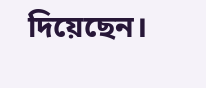দিয়েছেন।